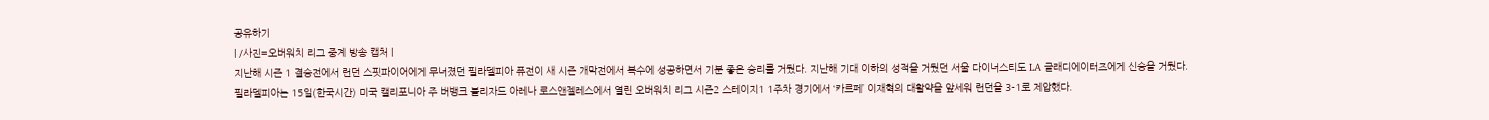공유하기
| /사진=오버워치 리그 중계 방송 캡처 |
지난해 시즌 1 결승전에서 런던 스핏파이어에게 무너졌던 필라델피아 퓨전이 새 시즌 개막전에서 복수에 성공하면서 기분 좋은 승리를 거뒀다. 지난해 기대 이하의 성적을 거뒀던 서울 다이너스티도 LA 글래디에이터즈에게 신승을 거뒀다.
필라델피아는 15일(한국시간) 미국 캘리포니아 주 버뱅크 블리자드 아레나 로스앤젤레스에서 열린 오버워치 리그 시즌2 스테이지1 1주차 경기에서 ‘카르페’ 이재혁의 대활약을 앞세워 런던을 3-1로 제압했다.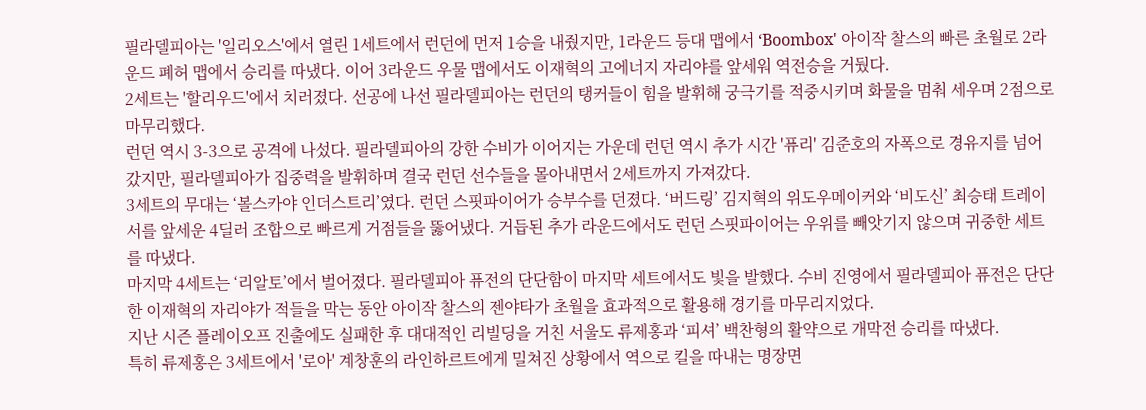필라델피아는 '일리오스'에서 열린 1세트에서 런던에 먼저 1승을 내줬지만, 1라운드 등대 맵에서 ‘Boombox' 아이작 찰스의 빠른 초월로 2라운드 폐허 맵에서 승리를 따냈다. 이어 3라운드 우물 맵에서도 이재혁의 고에너지 자리야를 앞세워 역전승을 거뒀다.
2세트는 '할리우드'에서 치러졌다. 선공에 나선 필라델피아는 런던의 탱커들이 힘을 발휘해 궁극기를 적중시키며 화물을 멈춰 세우며 2점으로 마무리했다.
런던 역시 3-3으로 공격에 나섰다. 필라델피아의 강한 수비가 이어지는 가운데 런던 역시 추가 시간 '퓨리' 김준호의 자폭으로 경유지를 넘어갔지만, 필라델피아가 집중력을 발휘하며 결국 런던 선수들을 몰아내면서 2세트까지 가져갔다.
3세트의 무대는 ‘볼스카야 인더스트리’였다. 런던 스핏파이어가 승부수를 던졌다. ‘버드링’ 김지혁의 위도우메이커와 ‘비도신’ 최승태 트레이서를 앞세운 4딜러 조합으로 빠르게 거점들을 뚫어냈다. 거듭된 추가 라운드에서도 런던 스핏파이어는 우위를 빼앗기지 않으며 귀중한 세트를 따냈다.
마지막 4세트는 ‘리알토’에서 벌어졌다. 필라델피아 퓨전의 단단함이 마지막 세트에서도 빛을 발했다. 수비 진영에서 필라델피아 퓨전은 단단한 이재혁의 자리야가 적들을 막는 동안 아이작 찰스의 젠야타가 초월을 효과적으로 활용해 경기를 마무리지었다.
지난 시즌 플레이오프 진출에도 실패한 후 대대적인 리빌딩을 거친 서울도 류제홍과 ‘피셔’ 백찬형의 활약으로 개막전 승리를 따냈다.
특히 류제홍은 3세트에서 '로아' 계창훈의 라인하르트에게 밀쳐진 상황에서 역으로 킬을 따내는 명장면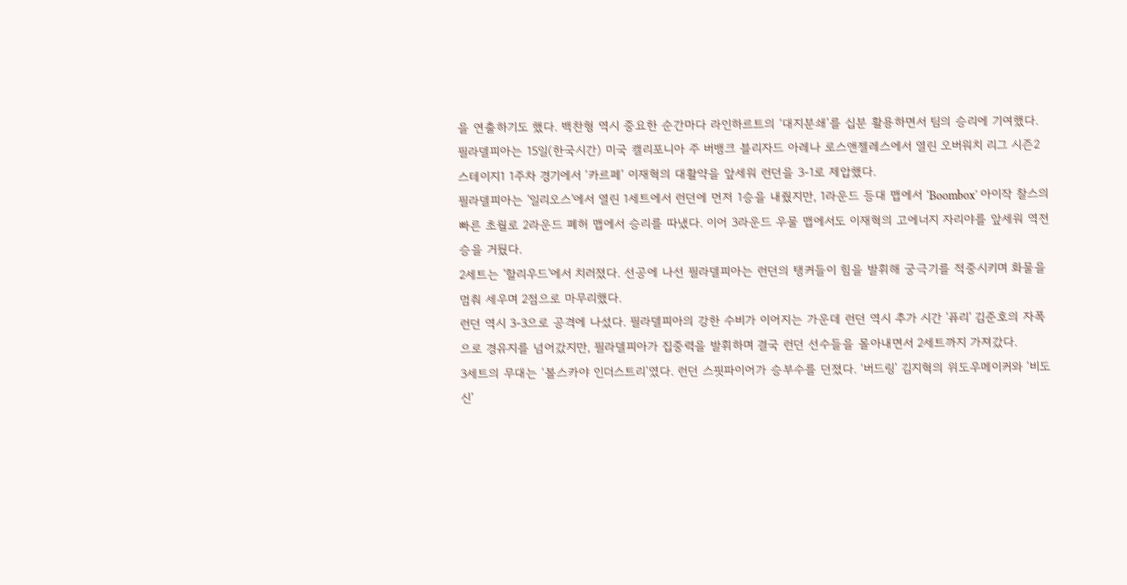을 연출하기도 했다. 백찬형 역시 중요한 순간마다 라인하르트의 ‘대지분쇄’를 십분 활용하면서 팀의 승리에 기여했다.
필라델피아는 15일(한국시간) 미국 캘리포니아 주 버뱅크 블리자드 아레나 로스앤젤레스에서 열린 오버워치 리그 시즌2 스테이지1 1주차 경기에서 ‘카르페’ 이재혁의 대활약을 앞세워 런던을 3-1로 제압했다.
필라델피아는 '일리오스'에서 열린 1세트에서 런던에 먼저 1승을 내줬지만, 1라운드 등대 맵에서 ‘Boombox' 아이작 찰스의 빠른 초월로 2라운드 폐허 맵에서 승리를 따냈다. 이어 3라운드 우물 맵에서도 이재혁의 고에너지 자리야를 앞세워 역전승을 거뒀다.
2세트는 '할리우드'에서 치러졌다. 선공에 나선 필라델피아는 런던의 탱커들이 힘을 발휘해 궁극기를 적중시키며 화물을 멈춰 세우며 2점으로 마무리했다.
런던 역시 3-3으로 공격에 나섰다. 필라델피아의 강한 수비가 이어지는 가운데 런던 역시 추가 시간 '퓨리' 김준호의 자폭으로 경유지를 넘어갔지만, 필라델피아가 집중력을 발휘하며 결국 런던 선수들을 몰아내면서 2세트까지 가져갔다.
3세트의 무대는 ‘볼스카야 인더스트리’였다. 런던 스핏파이어가 승부수를 던졌다. ‘버드링’ 김지혁의 위도우메이커와 ‘비도신’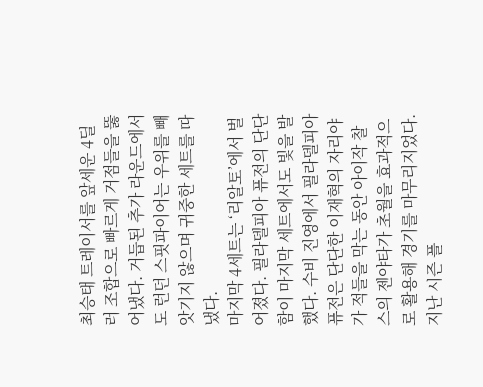최승태 트레이서를 앞세운 4딜러 조합으로 빠르게 거점들을 뚫어냈다. 거듭된 추가 라운드에서도 런던 스핏파이어는 우위를 빼앗기지 않으며 귀중한 세트를 따냈다.
마지막 4세트는 ‘리알토’에서 벌어졌다. 필라델피아 퓨전의 단단함이 마지막 세트에서도 빛을 발했다. 수비 진영에서 필라델피아 퓨전은 단단한 이재혁의 자리야가 적들을 막는 동안 아이작 찰스의 젠야타가 초월을 효과적으로 활용해 경기를 마무리지었다.
지난 시즌 플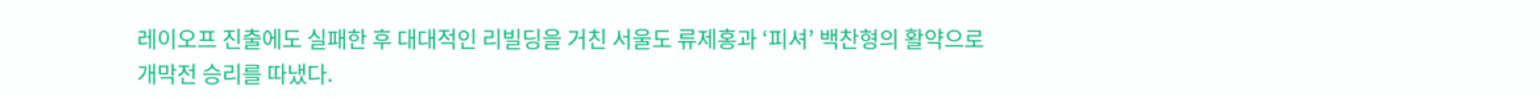레이오프 진출에도 실패한 후 대대적인 리빌딩을 거친 서울도 류제홍과 ‘피셔’ 백찬형의 활약으로 개막전 승리를 따냈다.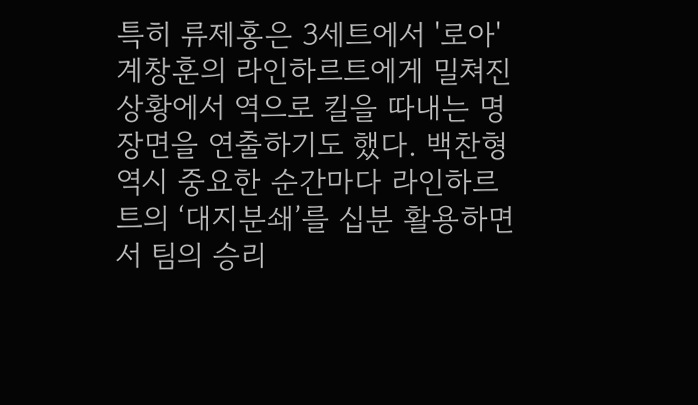특히 류제홍은 3세트에서 '로아' 계창훈의 라인하르트에게 밀쳐진 상황에서 역으로 킬을 따내는 명장면을 연출하기도 했다. 백찬형 역시 중요한 순간마다 라인하르트의 ‘대지분쇄’를 십분 활용하면서 팀의 승리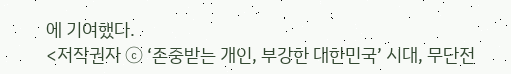에 기여했다.
<저작권자 ⓒ ‘존중받는 개인, 부강한 대한민국’ 시대, 무단전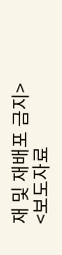재 및 재배포 금지>
<보도자료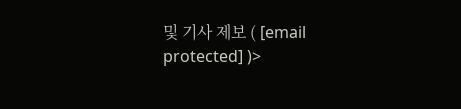및 기사 제보 ( [email protected] )>